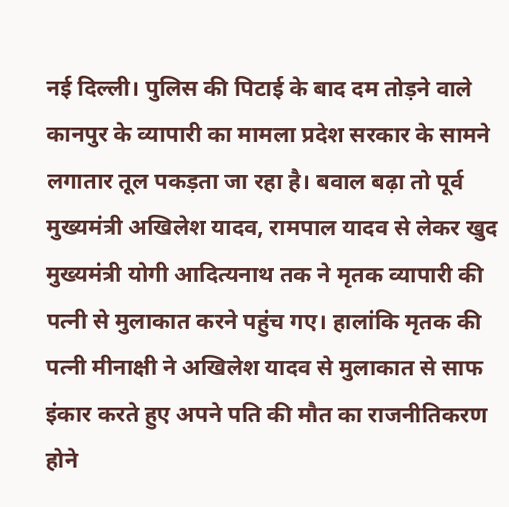नई दिल्ली। पुलिस की पिटाई के बाद दम तोड़ने वाले कानपुर के व्यापारी का मामला प्रदेश सरकार के सामने लगातार तूल पकड़ता जा रहा है। बवाल बढ़ा तो पूर्व मुख्यमंत्री अखिलेश यादव, रामपाल यादव से लेकर खुद मुख्यमंत्री योगी आदित्यनाथ तक ने मृतक व्यापारी की पत्नी से मुलाकात करने पहुंच गए। हालांकि मृतक की पत्नी मीनाक्षी ने अखिलेश यादव से मुलाकात से साफ इंकार करते हुए अपने पति की मौत का राजनीतिकरण होने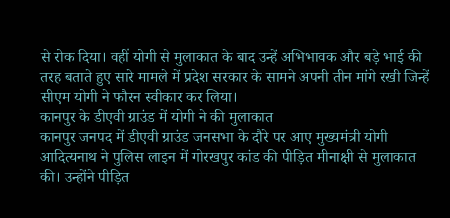से रोक दिया। वहीं योगी से मुलाकात के बाद उन्हें अभिभावक और बड़े भाई की तरह बताते हुए सारे मामले में प्रदेश सरकार के सामने अपनी तीन मांगे रखी जिन्हें सीएम योगी ने फौरन स्वीकार कर लिया।
कानपुर के डीएवी ग्राउंड में योगी ने की मुलाकात
कानपुर जनपद में डीएवी ग्राउंड जनसभा के दौरे पर आए मुख्यमंत्री योगी आदित्यनाथ ने पुलिस लाइन में गोरखपुर कांड की पीड़ित मीनाक्षी से मुलाकात की। उन्होंने पीड़ित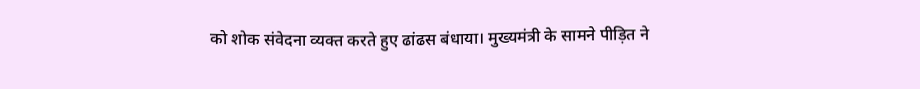को शोक संवेदना व्यक्त करते हुए ढांढस बंधाया। मुख्यमंत्री के सामने पीड़ित ने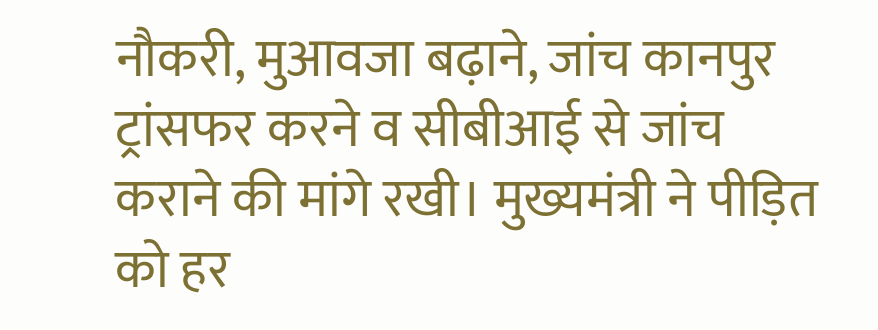नौकरी, मुआवजा बढ़ाने, जांच कानपुर ट्रांसफर करने व सीबीआई से जांच कराने की मांगे रखी। मुख्यमंत्री ने पीड़ित को हर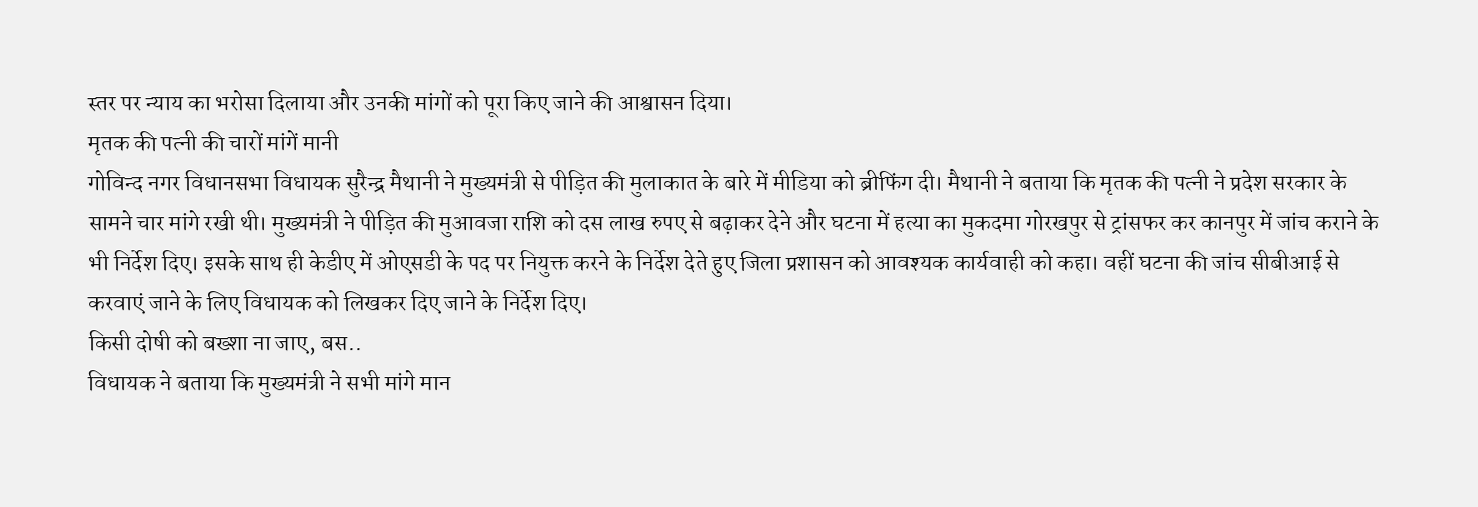स्तर पर न्याय का भरोसा दिलाया और उनकी मांगों को पूरा किए जाने की आश्वासन दिया।
मृतक की पत्नी की चारों मांगें मानी
गोविन्द नगर विधानसभा विधायक सुरैन्द्र मैथानी ने मुख्यमंत्री से पीड़ित की मुलाकात के बारे में मीडिया को ब्रीफिंग दी। मैथानी ने बताया कि मृतक की पत्नी ने प्रदेश सरकार के सामने चार मांगे रखी थी। मुख्यमंत्री ने पीड़ित की मुआवजा राशि को दस लाख रुपए से बढ़ाकर देने और घटना में हत्या का मुकदमा गोरखपुर से ट्रांसफर कर कानपुर में जांच कराने के भी निर्देश दिए। इसके साथ ही केडीए में ओएसडी के पद पर नियुक्त करने के निर्देश देते हुए जिला प्रशासन को आवश्यक कार्यवाही को कहा। वहीं घटना की जांच सीबीआई से करवाएं जाने के लिए विधायक को लिखकर दिए जाने के निर्देश दिए।
किसी दोषी को बख्शा ना जाए, बस..
विधायक ने बताया कि मुख्यमंत्री ने सभी मांगे मान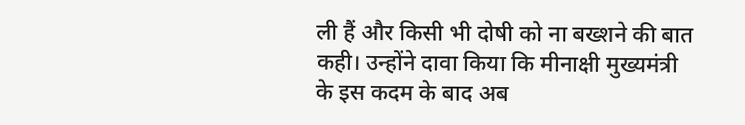ली हैं और किसी भी दोषी को ना बख्शने की बात कही। उन्होंने दावा किया कि मीनाक्षी मुख्यमंत्री के इस कदम के बाद अब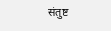संतुष्ट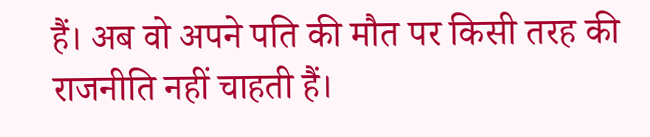हैं। अब वो अपने पति की मौत पर किसी तरह की राजनीति नहीं चाहती हैं।